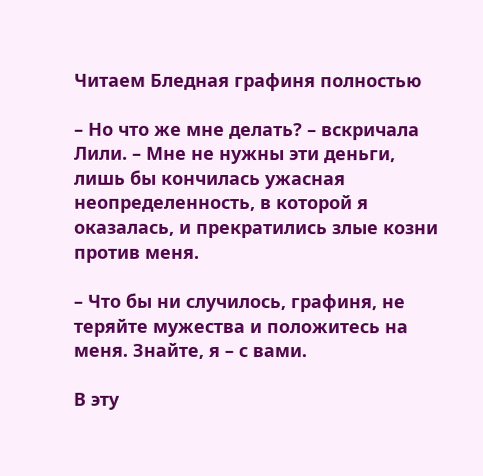Читаем Бледная графиня полностью

– Но что же мне делать? – вскричала Лили. – Мне не нужны эти деньги, лишь бы кончилась ужасная неопределенность, в которой я оказалась, и прекратились злые козни против меня.

– Что бы ни случилось, графиня, не теряйте мужества и положитесь на меня. Знайте, я – с вами.

В эту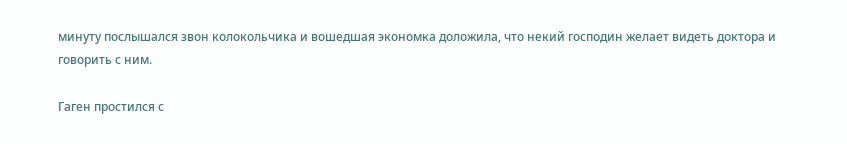минуту послышался звон колокольчика и вошедшая экономка доложила, что некий господин желает видеть доктора и говорить с ним.

Гаген простился с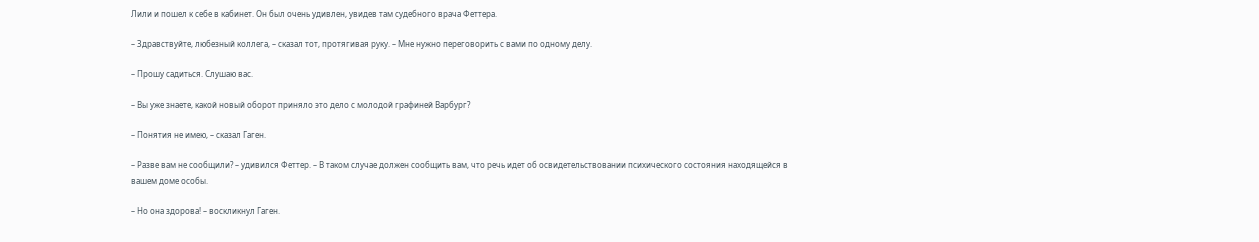Лили и пошел к себе в кабинет. Он был очень удивлен, увидев там судебного врача Феттера.

– Здравствуйте, любезный коллега, – сказал тот, протягивая руку. – Мне нужно переговорить с вами по одному делу.

– Прошу садиться. Слушаю вас.

– Вы уже знаете, какой новый оборот приняло это дело с молодой графиней Варбург?

– Понятия не имею, – сказал Гаген.

– Разве вам не сообщили? – удивился Феттер. – В таком случае должен сообщить вам, что речь идет об освидетельствовании психического состояния находящейся в вашем доме особы.

– Но она здорова! – воскликнул Гаген.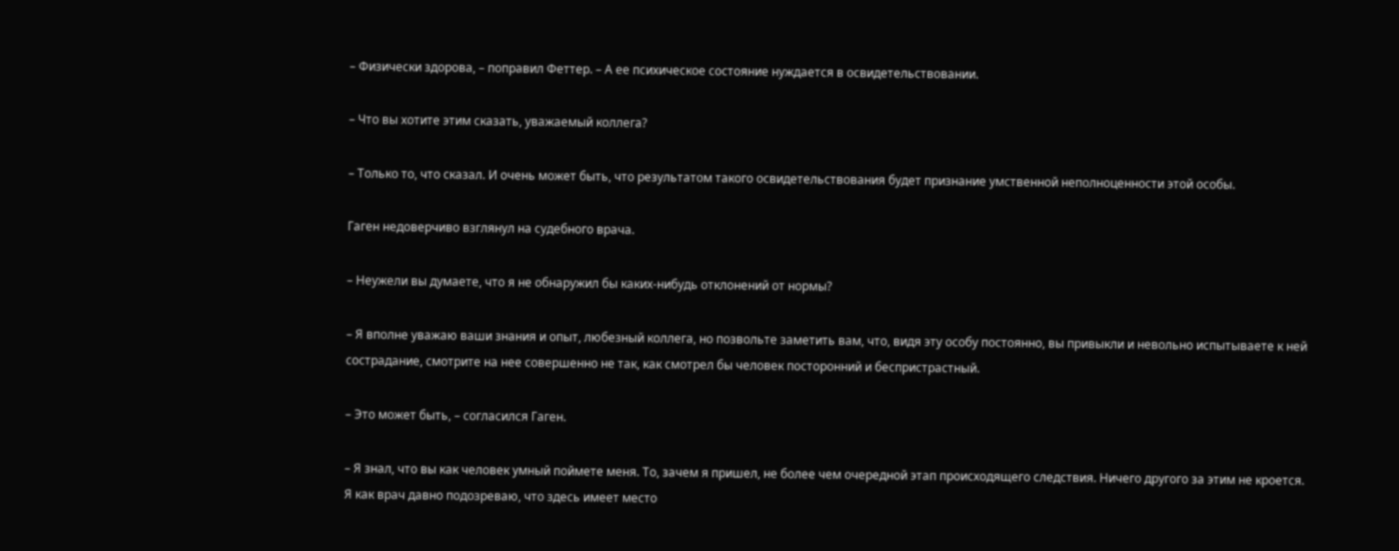– Физически здорова, – поправил Феттер. – А ее психическое состояние нуждается в освидетельствовании.

– Что вы хотите этим сказать, уважаемый коллега?

– Только то, что сказал. И очень может быть, что результатом такого освидетельствования будет признание умственной неполноценности этой особы.

Гаген недоверчиво взглянул на судебного врача.

– Неужели вы думаете, что я не обнаружил бы каких-нибудь отклонений от нормы?

– Я вполне уважаю ваши знания и опыт, любезный коллега, но позвольте заметить вам, что, видя эту особу постоянно, вы привыкли и невольно испытываете к ней сострадание, смотрите на нее совершенно не так, как смотрел бы человек посторонний и беспристрастный.

– Это может быть, – согласился Гаген.

– Я знал, что вы как человек умный поймете меня. То, зачем я пришел, не более чем очередной этап происходящего следствия. Ничего другого за этим не кроется. Я как врач давно подозреваю, что здесь имеет место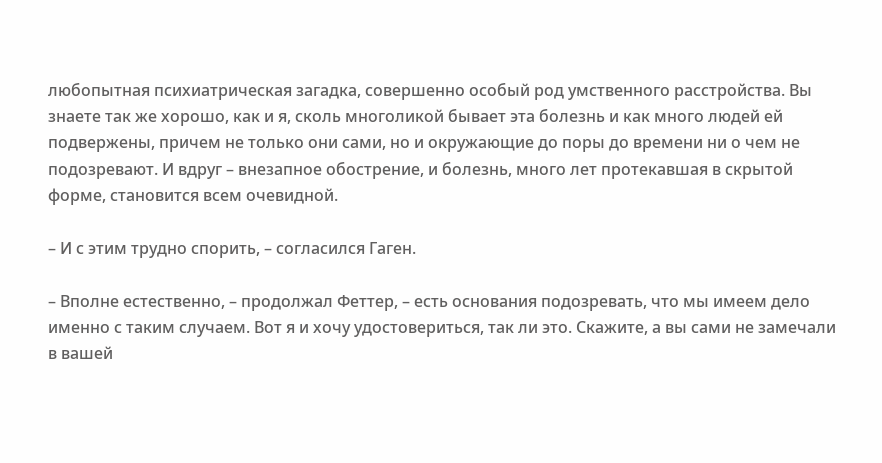любопытная психиатрическая загадка, совершенно особый род умственного расстройства. Вы знаете так же хорошо, как и я, сколь многоликой бывает эта болезнь и как много людей ей подвержены, причем не только они сами, но и окружающие до поры до времени ни о чем не подозревают. И вдруг – внезапное обострение, и болезнь, много лет протекавшая в скрытой форме, становится всем очевидной.

– И с этим трудно спорить, – согласился Гаген.

– Вполне естественно, – продолжал Феттер, – есть основания подозревать, что мы имеем дело именно с таким случаем. Вот я и хочу удостовериться, так ли это. Скажите, а вы сами не замечали в вашей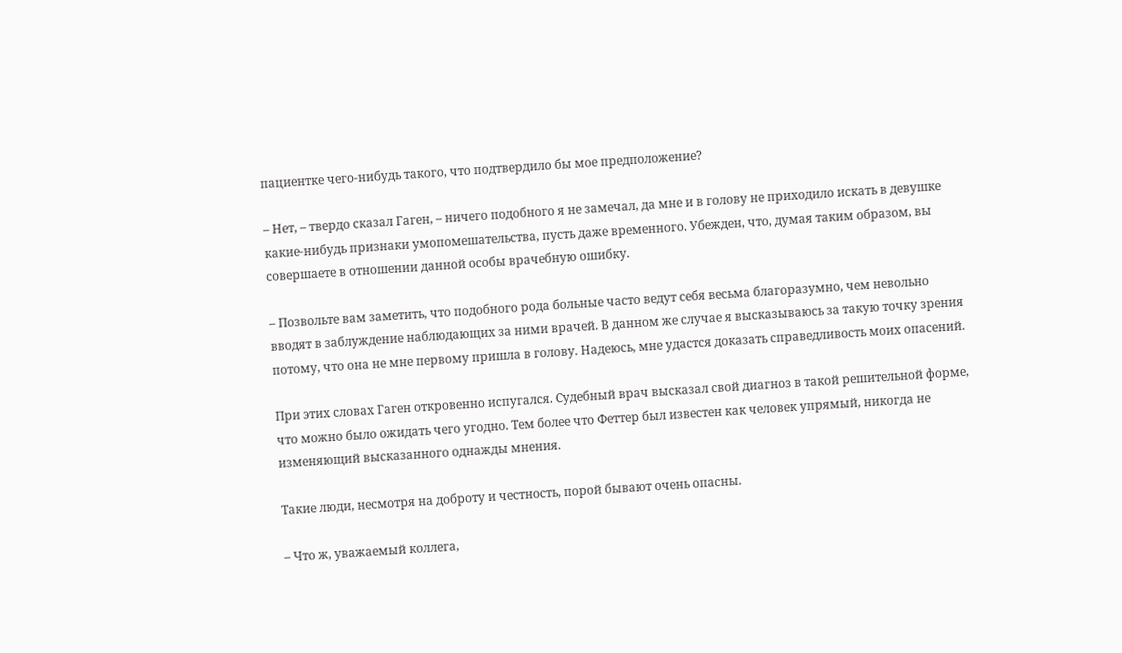пациентке чего-нибудь такого, что подтвердило бы мое предположение?

– Нет, – твердо сказал Гаген, – ничего подобного я не замечал, да мне и в голову не приходило искать в девушке какие-нибудь признаки умопомешательства, пусть даже временного. Убежден, что, думая таким образом, вы совершаете в отношении данной особы врачебную ошибку.

– Позвольте вам заметить, что подобного рода больные часто ведут себя весьма благоразумно, чем невольно вводят в заблуждение наблюдающих за ними врачей. В данном же случае я высказываюсь за такую точку зрения потому, что она не мне первому пришла в голову. Надеюсь, мне удастся доказать справедливость моих опасений.

При этих словах Гаген откровенно испугался. Судебный врач высказал свой диагноз в такой решительной форме, что можно было ожидать чего угодно. Тем более что Феттер был известен как человек упрямый, никогда не изменяющий высказанного однажды мнения.

Такие люди, несмотря на доброту и честность, порой бывают очень опасны.

– Что ж, уважаемый коллега,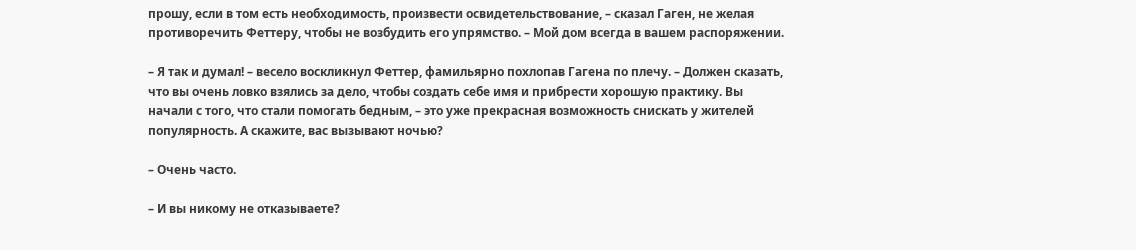прошу, если в том есть необходимость, произвести освидетельствование, – сказал Гаген, не желая противоречить Феттеру, чтобы не возбудить его упрямство. – Мой дом всегда в вашем распоряжении.

– Я так и думал! – весело воскликнул Феттер, фамильярно похлопав Гагена по плечу. – Должен сказать, что вы очень ловко взялись за дело, чтобы создать себе имя и прибрести хорошую практику. Вы начали с того, что стали помогать бедным, – это уже прекрасная возможность снискать у жителей популярность. А скажите, вас вызывают ночью?

– Очень часто.

– И вы никому не отказываете?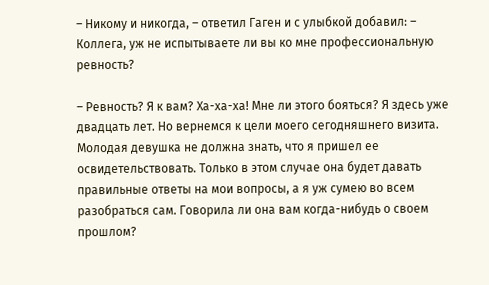– Никому и никогда, – ответил Гаген и с улыбкой добавил: – Коллега, уж не испытываете ли вы ко мне профессиональную ревность?

– Ревность? Я к вам? Ха-ха-ха! Мне ли этого бояться? Я здесь уже двадцать лет. Но вернемся к цели моего сегодняшнего визита. Молодая девушка не должна знать, что я пришел ее освидетельствовать. Только в этом случае она будет давать правильные ответы на мои вопросы, а я уж сумею во всем разобраться сам. Говорила ли она вам когда-нибудь о своем прошлом?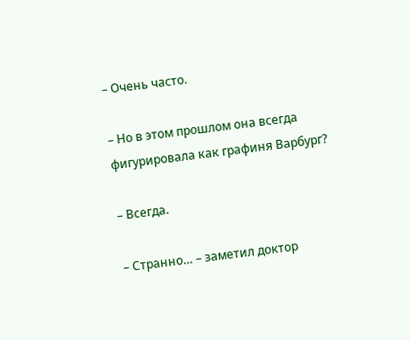– Очень часто.

– Но в этом прошлом она всегда фигурировала как графиня Варбург?

– Всегда.

– Странно… – заметил доктор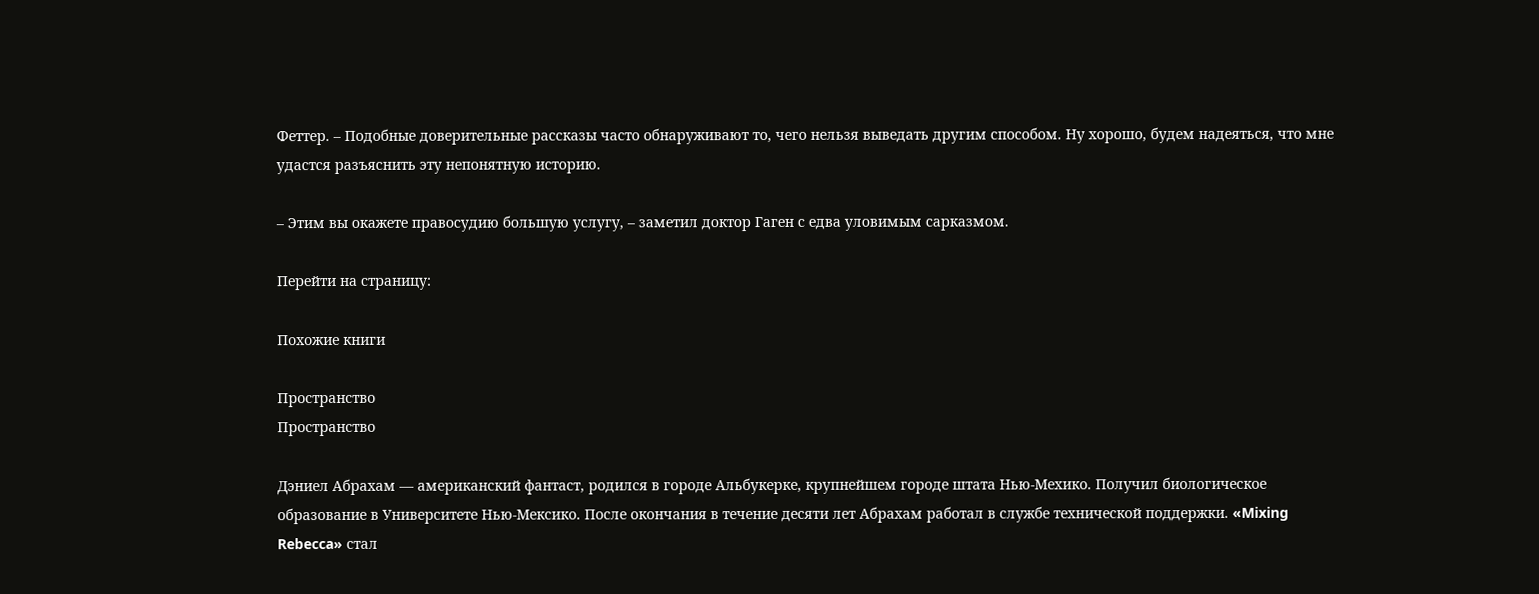Феттер. – Подобные доверительные рассказы часто обнаруживают то, чего нельзя выведать другим способом. Ну хорошо, будем надеяться, что мне удастся разъяснить эту непонятную историю.

– Этим вы окажете правосудию большую услугу, – заметил доктор Гаген с едва уловимым сарказмом.

Перейти на страницу:

Похожие книги

Пространство
Пространство

Дэниел Абрахам — американский фантаст, родился в городе Альбукерке, крупнейшем городе штата Нью-Мехико. Получил биологическое образование в Университете Нью-Мексико. После окончания в течение десяти лет Абрахам работал в службе технической поддержки. «Mixing Rebecca» стал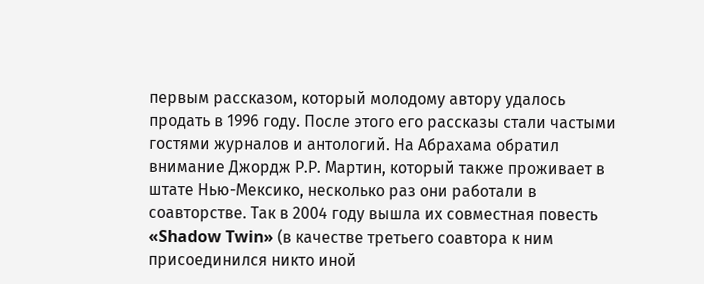первым рассказом, который молодому автору удалось продать в 1996 году. После этого его рассказы стали частыми гостями журналов и антологий. На Абрахама обратил внимание Джордж Р.Р. Мартин, который также проживает в штате Нью-Мексико, несколько раз они работали в соавторстве. Так в 2004 году вышла их совместная повесть «Shadow Twin» (в качестве третьего соавтора к ним присоединился никто иной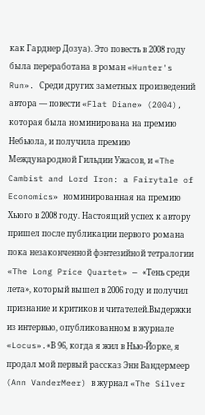как Гарднер Дозуа). Это повесть в 2008 году была переработана в роман «Hunter's Run». Среди других заметных произведений автора — повести «Flat Diane» (2004), которая была номинирована на премию Небьюла, и получила премию Международной Гильдии Ужасов, и «The Cambist and Lord Iron: a Fairytale of Economics» номинированная на премию Хьюго в 2008 году. Настоящий успех к автору пришел после публикации первого романа пока незаконченной фэнтезийной тетралогии «The Long Price Quartet» — «Тень среди лета», который вышел в 2006 году и получил признание и критиков и читателей.Выдержки из интервью, опубликованном в журнале «Locus».«В 96, когда я жил в Нью-Йорке, я продал мой первый рассказ Энн Вандермеер (Ann VanderMeer) в журнал «The Silver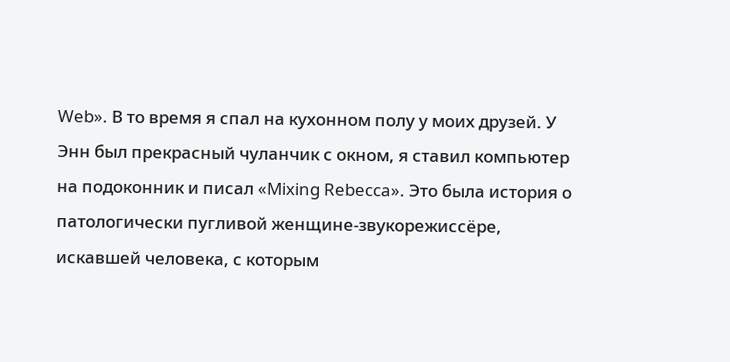Web». В то время я спал на кухонном полу у моих друзей. У Энн был прекрасный чуланчик с окном, я ставил компьютер на подоконник и писал «Mixing Rebecca». Это была история о патологически пугливой женщине-звукорежиссёре, искавшей человека, с которым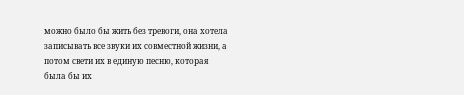можно было бы жить без тревоги, она хотела записывать все звуки их совместной жизни, а потом свети их в единую песню, которая была бы их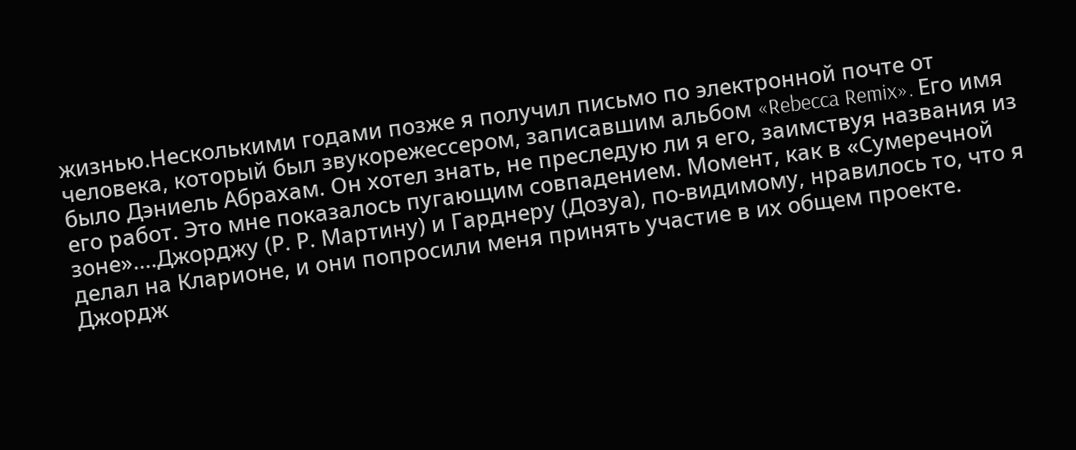жизнью.Несколькими годами позже я получил письмо по электронной почте от человека, который был звукорежессером, записавшим альбом «Rebecca Remix». Его имя было Дэниель Абрахам. Он хотел знать, не преследую ли я его, заимствуя названия из его работ. Это мне показалось пугающим совпадением. Момент, как в «Сумеречной зоне»....Джорджу (Р. Р. Мартину) и Гарднеру (Дозуа), по-видимому, нравилось то, что я делал на Кларионе, и они попросили меня принять участие в их общем проекте. Джордж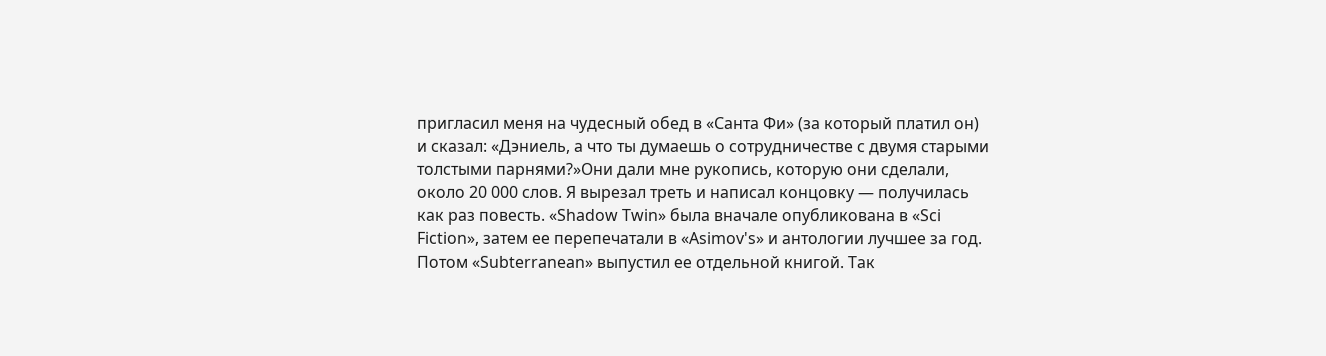пригласил меня на чудесный обед в «Санта Фи» (за который платил он) и сказал: «Дэниель, а что ты думаешь о сотрудничестве с двумя старыми толстыми парнями?»Они дали мне рукопись, которую они сделали, около 20 000 слов. Я вырезал треть и написал концовку — получилась как раз повесть. «Shadow Twin» была вначале опубликована в «Sci Fiction», затем ее перепечатали в «Asimov's» и антологии лучшее за год. Потом «Subterranean» выпустил ее отдельной книгой. Так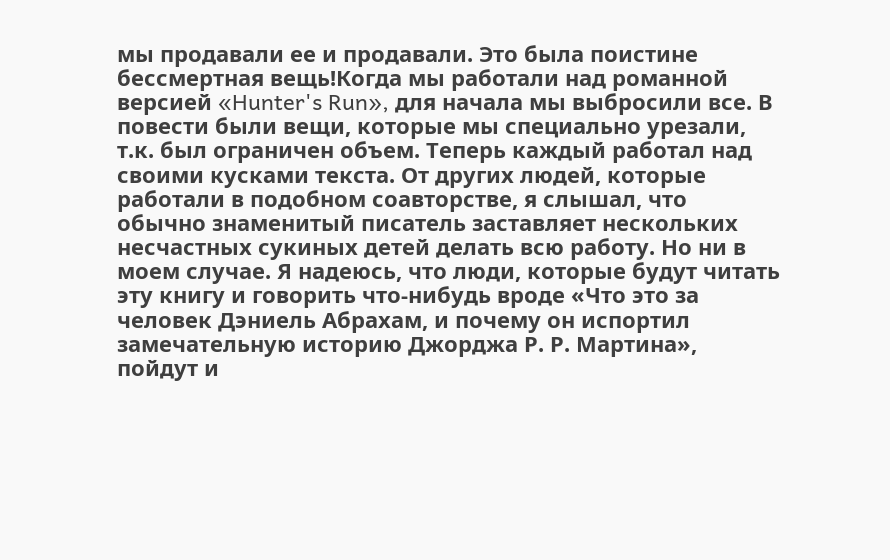мы продавали ее и продавали. Это была поистине бессмертная вещь!Когда мы работали над романной версией «Hunter's Run», для начала мы выбросили все. В повести были вещи, которые мы специально урезали, т.к. был ограничен объем. Теперь каждый работал над своими кусками текста. От других людей, которые работали в подобном соавторстве, я слышал, что обычно знаменитый писатель заставляет нескольких несчастных сукиных детей делать всю работу. Но ни в моем случае. Я надеюсь, что люди, которые будут читать эту книгу и говорить что-нибудь вроде «Что это за человек Дэниель Абрахам, и почему он испортил замечательную историю Джорджа Р. Р. Мартина», пойдут и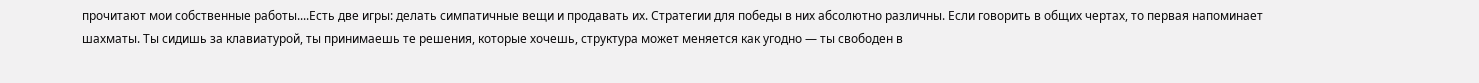прочитают мои собственные работы....Есть две игры: делать симпатичные вещи и продавать их. Стратегии для победы в них абсолютно различны. Если говорить в общих чертах, то первая напоминает шахматы. Ты сидишь за клавиатурой, ты принимаешь те решения, которые хочешь, структура может меняется как угодно — ты свободен в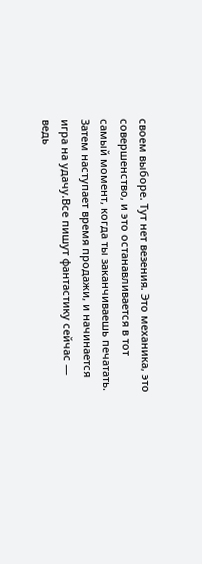своем выборе. Тут нет везения. Это механика, это совершенство, и это останавливается в тот самый момент, когда ты заканчиваешь печатать. Затем наступает время продажи, и начинается игра на удачу.Все пишут фантастику сейчас — ведь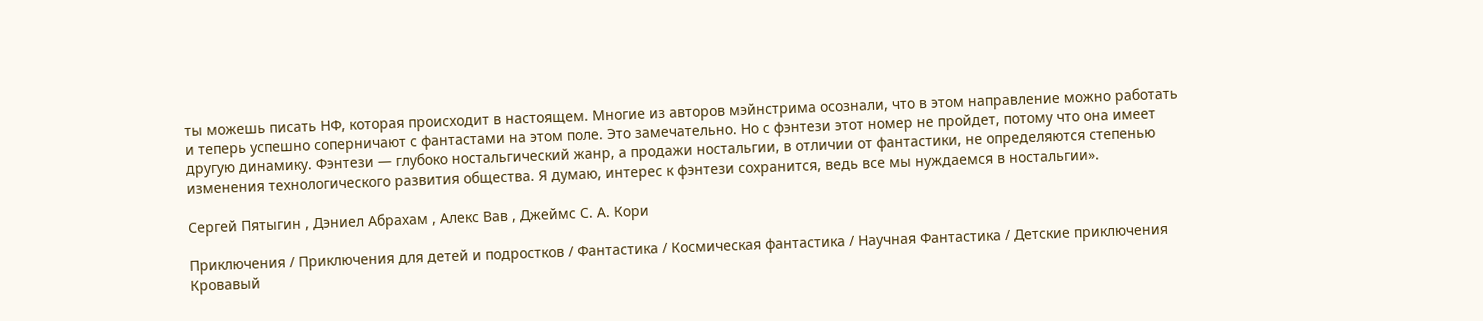ты можешь писать НФ, которая происходит в настоящем. Многие из авторов мэйнстрима осознали, что в этом направление можно работать и теперь успешно соперничают с фантастами на этом поле. Это замечательно. Но с фэнтези этот номер не пройдет, потому что она имеет другую динамику. Фэнтези — глубоко ностальгический жанр, а продажи ностальгии, в отличии от фантастики, не определяются степенью изменения технологического развития общества. Я думаю, интерес к фэнтези сохранится, ведь все мы нуждаемся в ностальгии».

Сергей Пятыгин , Дэниел Абрахам , Алекс Вав , Джеймс С. А. Кори

Приключения / Приключения для детей и подростков / Фантастика / Космическая фантастика / Научная Фантастика / Детские приключения
Кровавый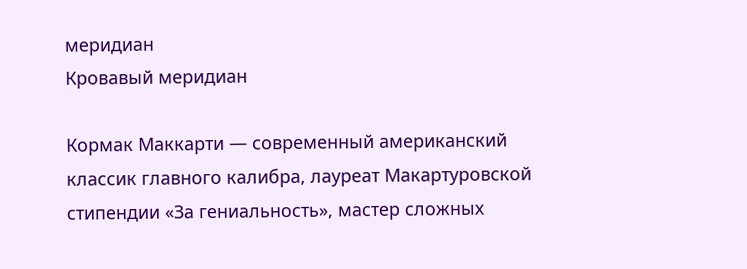меридиан
Кровавый меридиан

Кормак Маккарти — современный американский классик главного калибра, лауреат Макартуровской стипендии «За гениальность», мастер сложных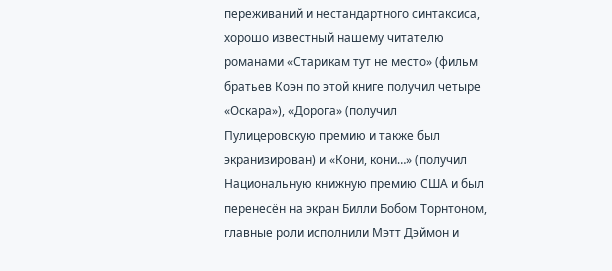переживаний и нестандартного синтаксиса, хорошо известный нашему читателю романами «Старикам тут не место» (фильм братьев Коэн по этой книге получил четыре «Оскара»), «Дорога» (получил Пулицеровскую премию и также был экранизирован) и «Кони, кони…» (получил Национальную книжную премию США и был перенесён на экран Билли Бобом Торнтоном, главные роли исполнили Мэтт Дэймон и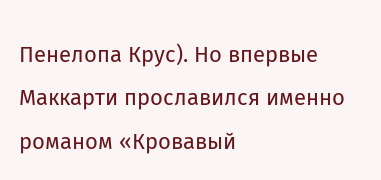Пенелопа Крус). Но впервые Маккарти прославился именно романом «Кровавый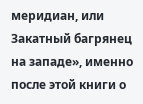меридиан, или Закатный багрянец на западе», именно после этой книги о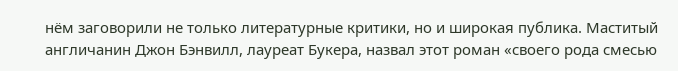нём заговорили не только литературные критики, но и широкая публика. Маститый англичанин Джон Бэнвилл, лауреат Букера, назвал этот роман «своего рода смесью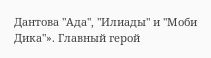Дантова "Ада", "Илиады" и "Моби Дика"». Главный герой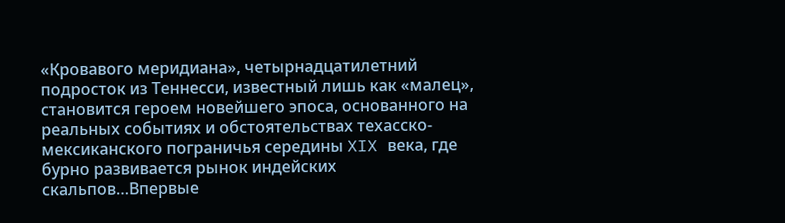«Кровавого меридиана», четырнадцатилетний подросток из Теннесси, известный лишь как «малец», становится героем новейшего эпоса, основанного на реальных событиях и обстоятельствах техасско-мексиканского пограничья середины XIX века, где бурно развивается рынок индейских скальпов…Впервые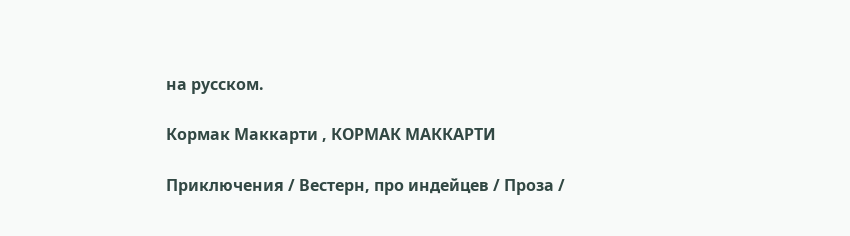на русском.

Кормак Маккарти , КОРМАК МАККАРТИ

Приключения / Вестерн, про индейцев / Проза /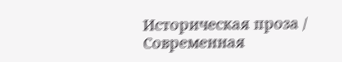Историческая проза / Современная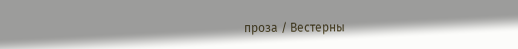проза / Вестерны